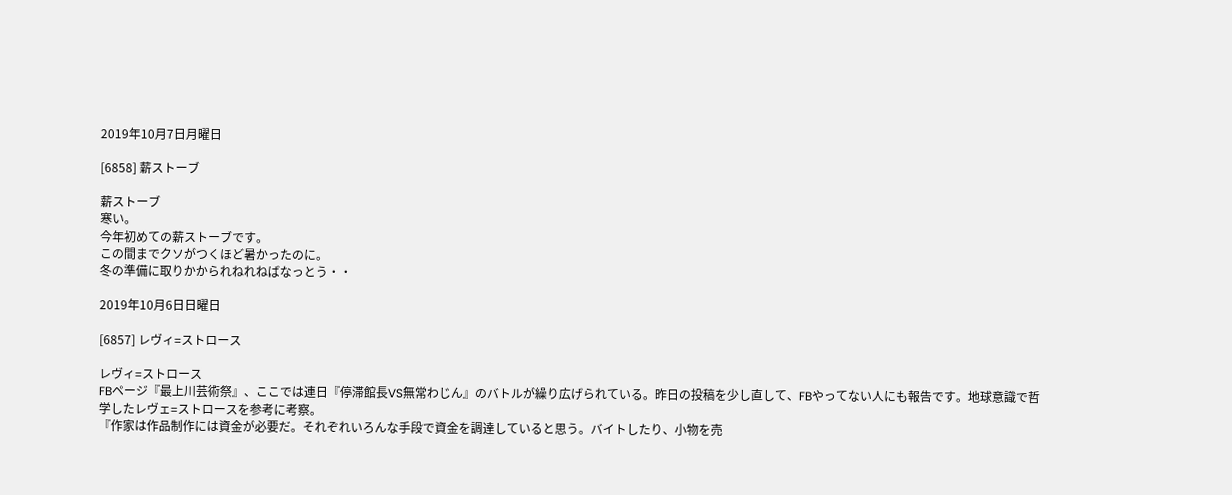2019年10月7日月曜日

[6858] 薪ストーブ

薪ストーブ
寒い。
今年初めての薪ストーブです。
この間までクソがつくほど暑かったのに。
冬の準備に取りかかられねれねばなっとう・・

2019年10月6日日曜日

[6857] レヴィ=ストロース

レヴィ=ストロース
FBページ『最上川芸術祭』、ここでは連日『停滞館長VS無常わじん』のバトルが繰り広げられている。昨日の投稿を少し直して、FBやってない人にも報告です。地球意識で哲学したレヴェ=ストロースを参考に考察。
『作家は作品制作には資金が必要だ。それぞれいろんな手段で資金を調達していると思う。バイトしたり、小物を売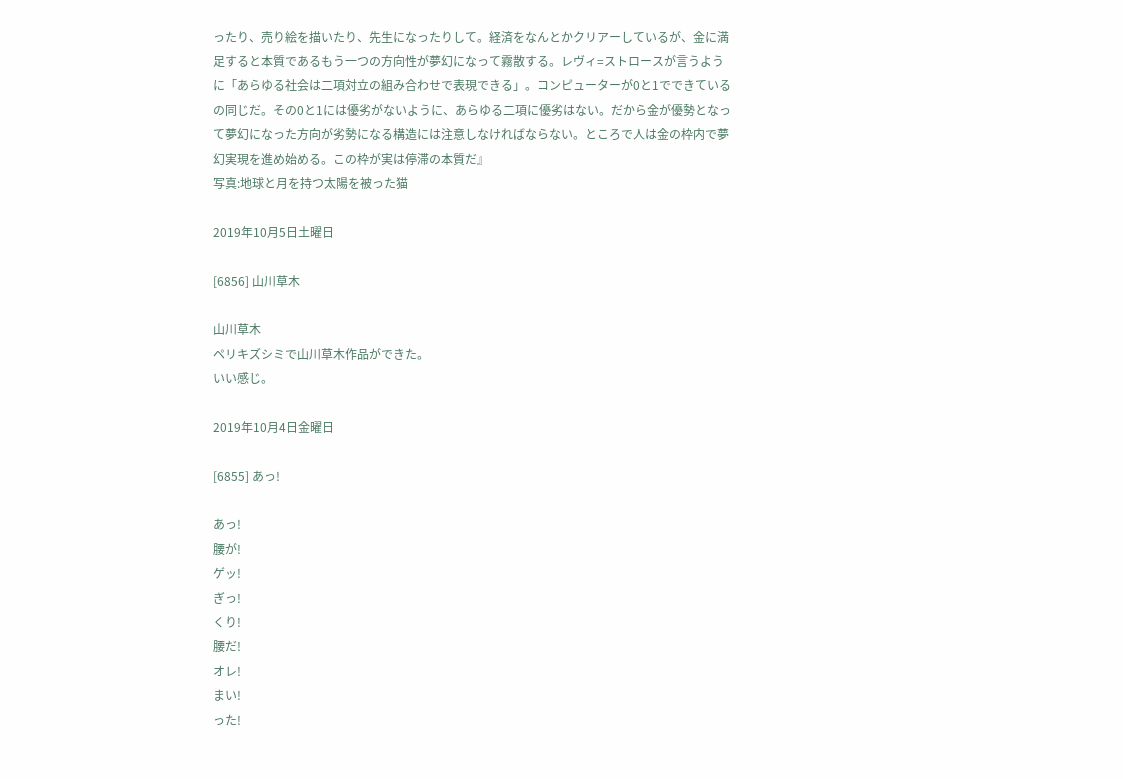ったり、売り絵を描いたり、先生になったりして。経済をなんとかクリアーしているが、金に満足すると本質であるもう一つの方向性が夢幻になって霧散する。レヴィ=ストロースが言うように「あらゆる社会は二項対立の組み合わせで表現できる」。コンピューターが0と1でできているの同じだ。その0と1には優劣がないように、あらゆる二項に優劣はない。だから金が優勢となって夢幻になった方向が劣勢になる構造には注意しなければならない。ところで人は金の枠内で夢幻実現を進め始める。この枠が実は停滞の本質だ』
写真:地球と月を持つ太陽を被った猫

2019年10月5日土曜日

[6856] 山川草木

山川草木
ペリキズシミで山川草木作品ができた。
いい感じ。

2019年10月4日金曜日

[6855] あっ!

あっ!
腰が!
ゲッ!
ぎっ!
くり!
腰だ!
オレ!
まい!
った!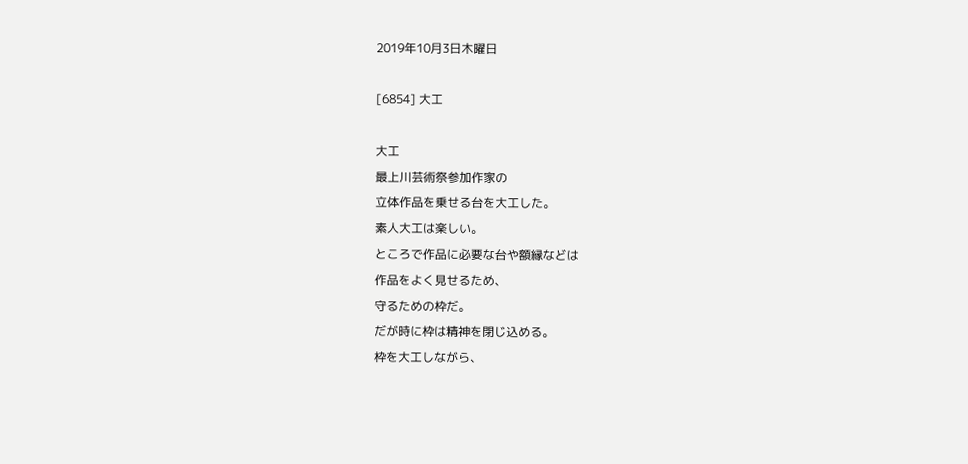2019年10月3日木曜日

[6854] 大工

大工
最上川芸術祭参加作家の
立体作品を乗せる台を大工した。
素人大工は楽しい。
ところで作品に必要な台や額縁などは
作品をよく見せるため、
守るための枠だ。
だが時に枠は精神を閉じ込める。
枠を大工しながら、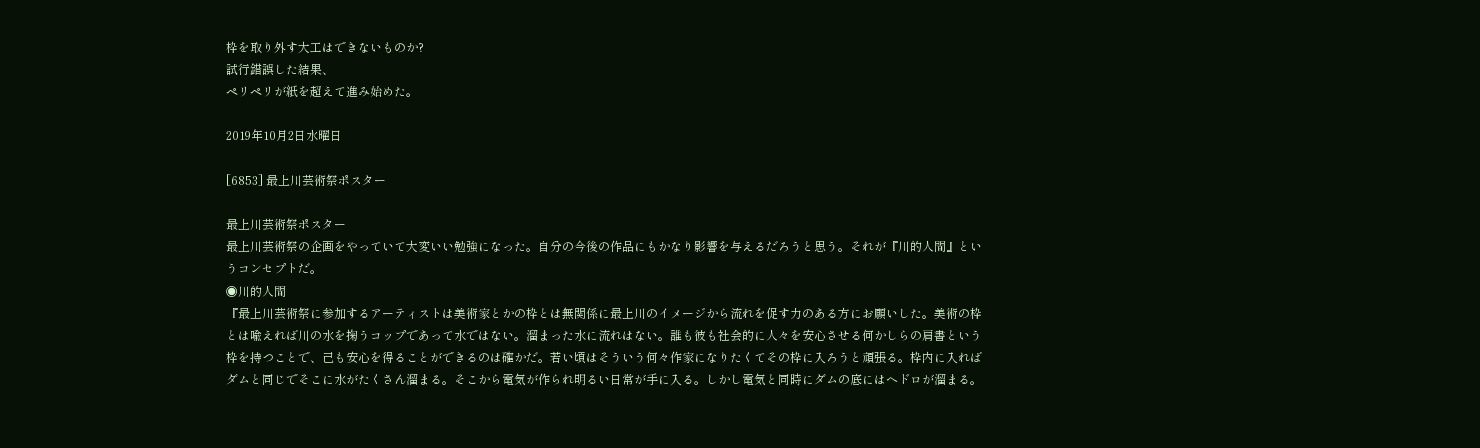枠を取り外す大工はできないものか?
試行錯誤した結果、
ペリペリが紙を超えて進み始めた。

2019年10月2日水曜日

[6853] 最上川芸術祭ポスター

最上川芸術祭ポスター
最上川芸術祭の企画をやっていて大変いい勉強になった。自分の今後の作品にもかなり影響を与えるだろうと思う。それが『川的人間』というコンセプトだ。
◉川的人間
『最上川芸術祭に参加するアーティストは美術家とかの枠とは無関係に最上川のイメージから流れを促す力のある方にお願いした。美術の枠とは喩えれば川の水を掬うコップであって水ではない。溜まった水に流れはない。誰も彼も社会的に人々を安心させる何かしらの肩書という枠を持つことで、己も安心を得ることができるのは確かだ。若い頃はそういう何々作家になりたくてその枠に入ろうと頑張る。枠内に入ればダムと同じでそこに水がたくさん溜まる。そこから電気が作られ明るい日常が手に入る。しかし電気と同時にダムの底にはヘドロが溜まる。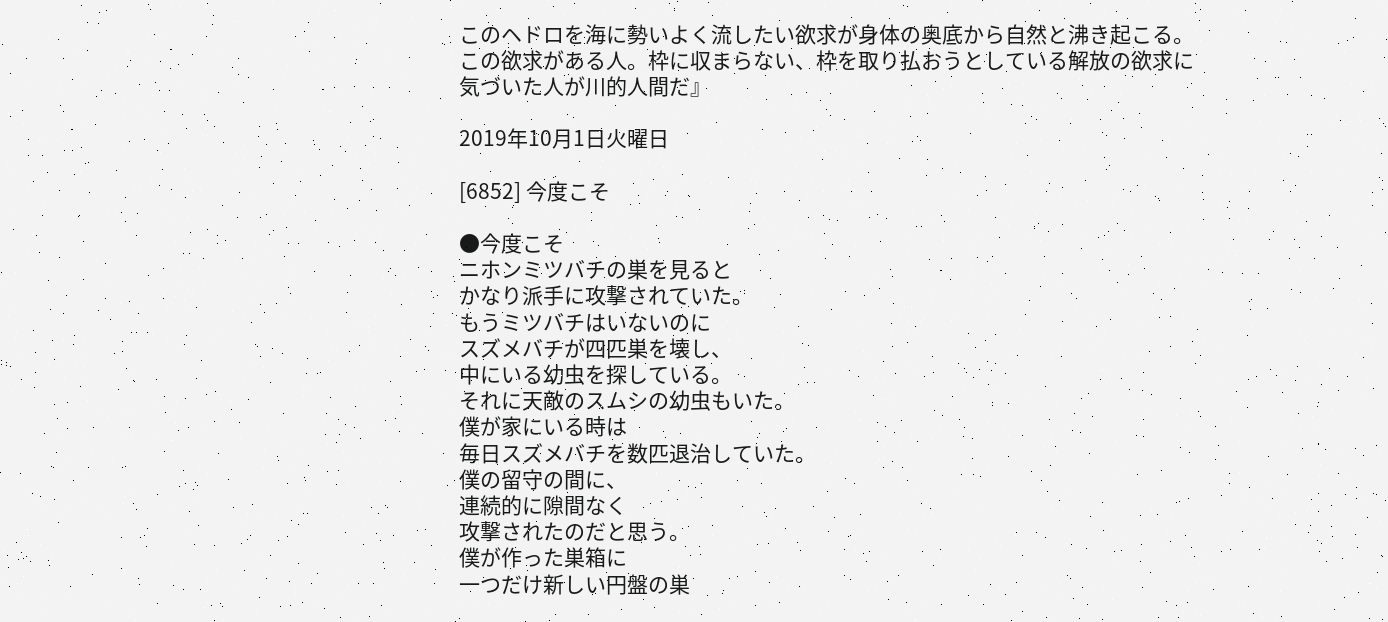このヘドロを海に勢いよく流したい欲求が身体の奥底から自然と沸き起こる。この欲求がある人。枠に収まらない、枠を取り払おうとしている解放の欲求に気づいた人が川的人間だ』

2019年10月1日火曜日

[6852] 今度こそ

●今度こそ
ニホンミツバチの巣を見ると
かなり派手に攻撃されていた。
もうミツバチはいないのに
スズメバチが四匹巣を壊し、
中にいる幼虫を探している。
それに天敵のスムシの幼虫もいた。
僕が家にいる時は
毎日スズメバチを数匹退治していた。
僕の留守の間に、
連続的に隙間なく
攻撃されたのだと思う。
僕が作った巣箱に
一つだけ新しい円盤の巣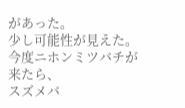があった。
少し可能性が見えた。
今度ニホンミツバチが来たら、
スズメバ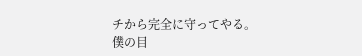チから完全に守ってやる。
僕の目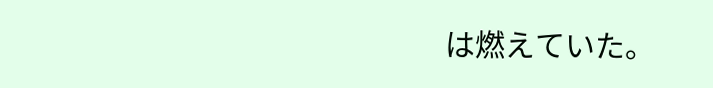は燃えていた。